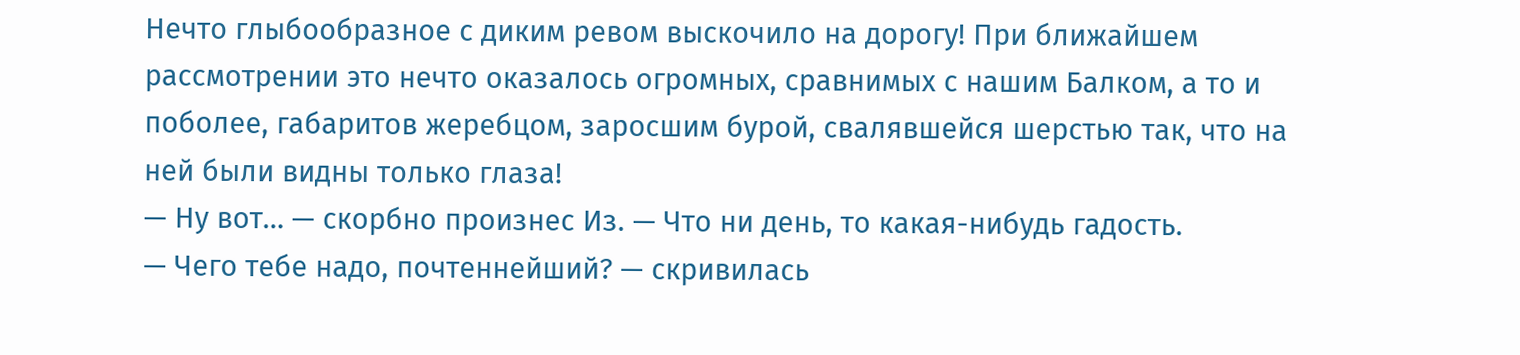Нечто глыбообразное с диким ревом выскочило на дорогу! При ближайшем рассмотрении это нечто оказалось огромных, сравнимых с нашим Балком, а то и поболее, габаритов жеребцом, заросшим бурой, свалявшейся шерстью так, что на ней были видны только глаза!
— Ну вот… — скорбно произнес Из. — Что ни день, то какая-нибудь гадость.
— Чего тебе надо, почтеннейший? — скривилась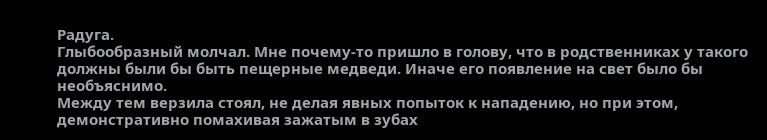Радуга.
Глыбообразный молчал. Мне почему-то пришло в голову, что в родственниках у такого должны были бы быть пещерные медведи. Иначе его появление на свет было бы необъяснимо.
Между тем верзила стоял, не делая явных попыток к нападению, но при этом, демонстративно помахивая зажатым в зубах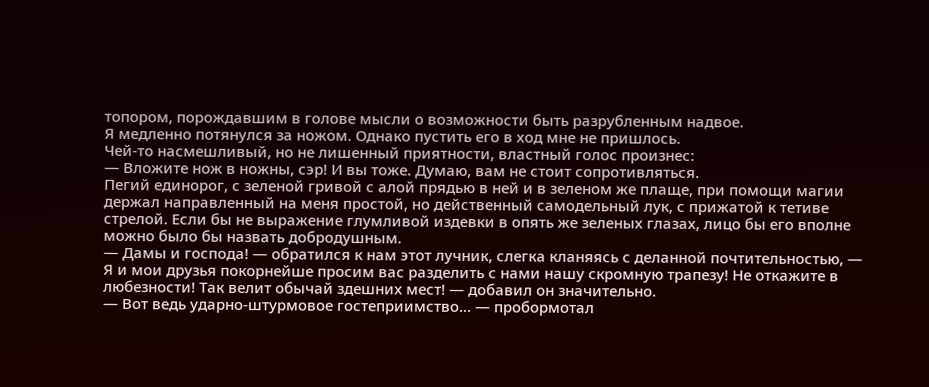топором, порождавшим в голове мысли о возможности быть разрубленным надвое.
Я медленно потянулся за ножом. Однако пустить его в ход мне не пришлось.
Чей-то насмешливый, но не лишенный приятности, властный голос произнес:
— Вложите нож в ножны, сэр! И вы тоже. Думаю, вам не стоит сопротивляться.
Пегий единорог, с зеленой гривой с алой прядью в ней и в зеленом же плаще, при помощи магии держал направленный на меня простой, но действенный самодельный лук, с прижатой к тетиве стрелой. Если бы не выражение глумливой издевки в опять же зеленых глазах, лицо бы его вполне можно было бы назвать добродушным.
— Дамы и господа! — обратился к нам этот лучник, слегка кланяясь с деланной почтительностью, — Я и мои друзья покорнейше просим вас разделить с нами нашу скромную трапезу! Не откажите в любезности! Так велит обычай здешних мест! — добавил он значительно.
— Вот ведь ударно-штурмовое гостеприимство… — пробормотал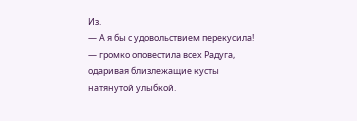Из.
— А я бы с удовольствием перекусила! — громко оповестила всех Радуга, одаривая близлежащие кусты натянутой улыбкой.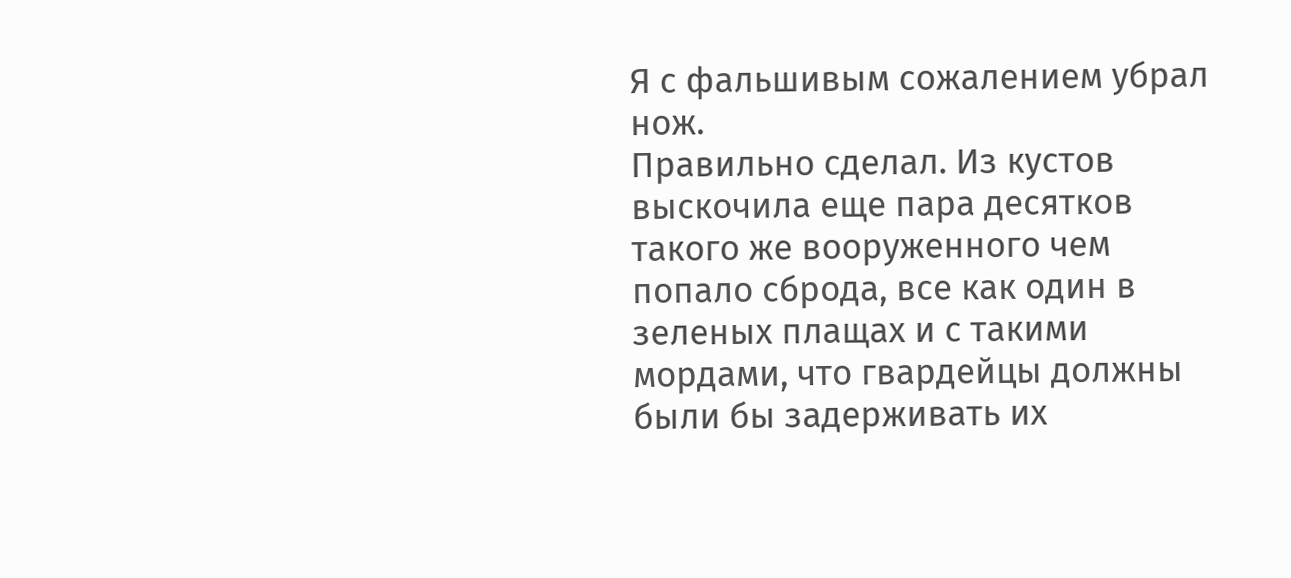Я с фальшивым сожалением убрал нож.
Правильно сделал. Из кустов выскочила еще пара десятков такого же вооруженного чем попало сброда, все как один в зеленых плащах и с такими мордами, что гвардейцы должны были бы задерживать их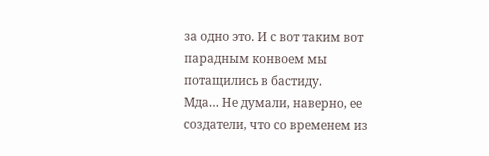за одно это. И с вот таким вот парадным конвоем мы потащились в бастиду.
Мда… Не думали, наверно, ее создатели, что со временем из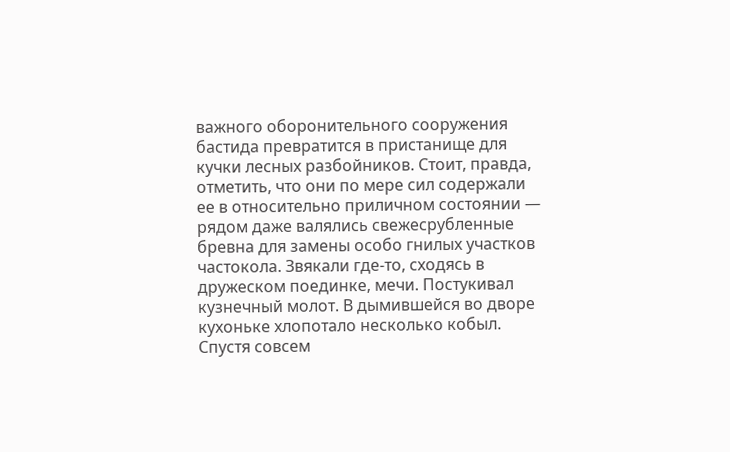важного оборонительного сооружения бастида превратится в пристанище для кучки лесных разбойников. Стоит, правда, отметить, что они по мере сил содержали ее в относительно приличном состоянии — рядом даже валялись свежесрубленные бревна для замены особо гнилых участков частокола. Звякали где-то, сходясь в дружеском поединке, мечи. Постукивал кузнечный молот. В дымившейся во дворе кухоньке хлопотало несколько кобыл.
Спустя совсем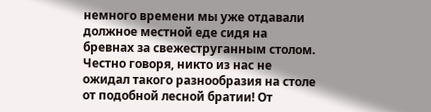немного времени мы уже отдавали должное местной еде сидя на бревнах за свежеструганным столом. Честно говоря, никто из нас не ожидал такого разнообразия на столе от подобной лесной братии! От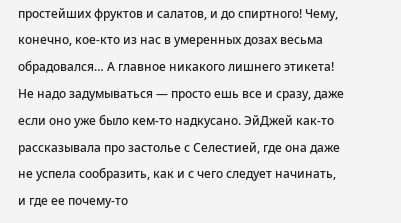простейших фруктов и салатов, и до спиртного! Чему, конечно, кое-кто из нас в умеренных дозах весьма обрадовался… А главное никакого лишнего этикета! Не надо задумываться — просто ешь все и сразу, даже если оно уже было кем-то надкусано. ЭйДжей как-то рассказывала про застолье с Селестией, где она даже не успела сообразить, как и с чего следует начинать, и где ее почему-то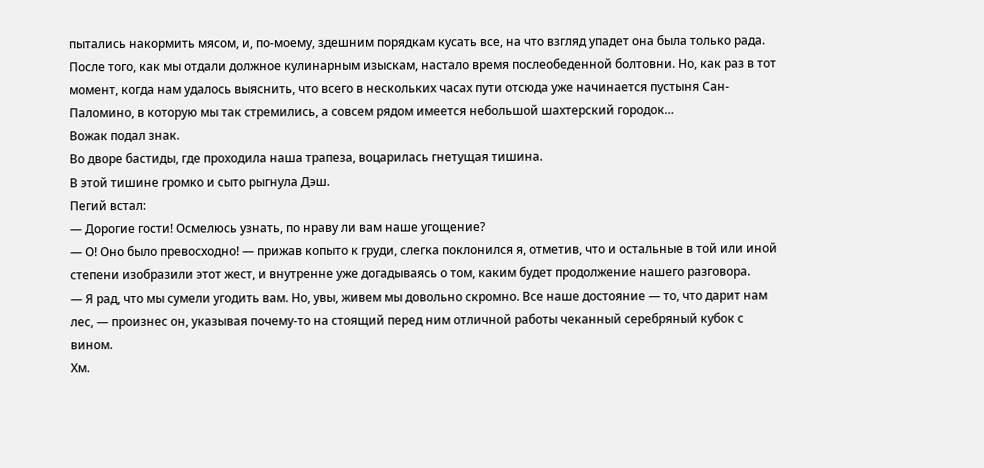пытались накормить мясом, и, по-моему, здешним порядкам кусать все, на что взгляд упадет она была только рада.
После того, как мы отдали должное кулинарным изыскам, настало время послеобеденной болтовни. Но, как раз в тот момент, когда нам удалось выяснить, что всего в нескольких часах пути отсюда уже начинается пустыня Сан-Паломино, в которую мы так стремились, а совсем рядом имеется небольшой шахтерский городок…
Вожак подал знак.
Во дворе бастиды, где проходила наша трапеза, воцарилась гнетущая тишина.
В этой тишине громко и сыто рыгнула Дэш.
Пегий встал:
— Дорогие гости! Осмелюсь узнать, по нраву ли вам наше угощение?
— О! Оно было превосходно! — прижав копыто к груди, слегка поклонился я, отметив, что и остальные в той или иной степени изобразили этот жест, и внутренне уже догадываясь о том, каким будет продолжение нашего разговора.
— Я рад, что мы сумели угодить вам. Но, увы, живем мы довольно скромно. Все наше достояние — то, что дарит нам лес, — произнес он, указывая почему-то на стоящий перед ним отличной работы чеканный серебряный кубок с вином.
Хм.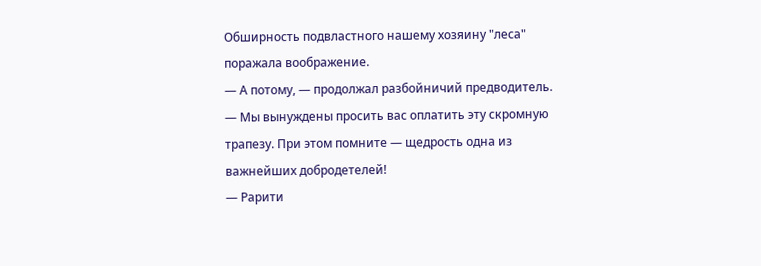Обширность подвластного нашему хозяину "леса" поражала воображение.
— А потому, — продолжал разбойничий предводитель. — Мы вынуждены просить вас оплатить эту скромную трапезу. При этом помните — щедрость одна из важнейших добродетелей!
— Рарити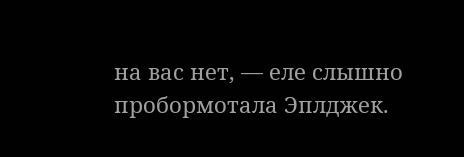на вас нет, — еле слышно пробормотала Эплджек.